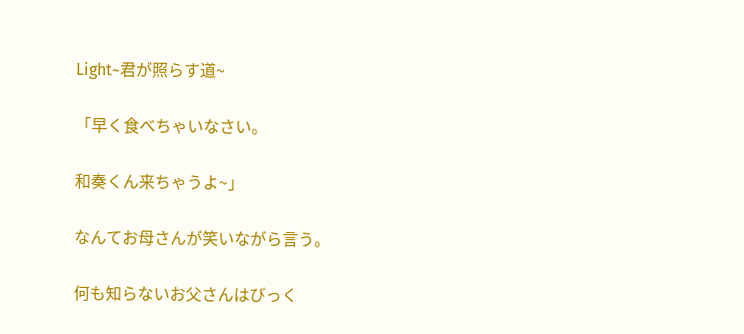Light~君が照らす道~

「早く食べちゃいなさい。

和奏くん来ちゃうよ~」

なんてお母さんが笑いながら言う。

何も知らないお父さんはびっく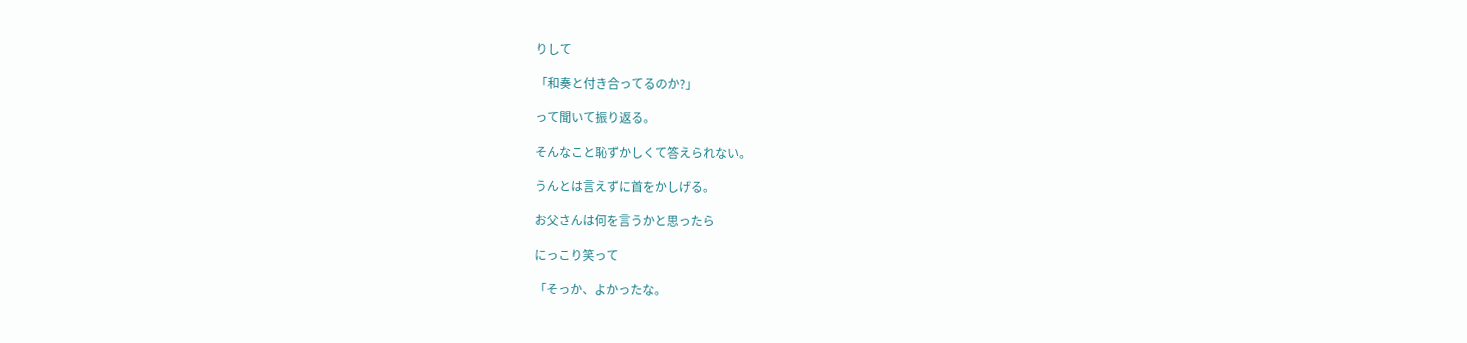りして

「和奏と付き合ってるのか?」

って聞いて振り返る。

そんなこと恥ずかしくて答えられない。

うんとは言えずに首をかしげる。

お父さんは何を言うかと思ったら

にっこり笑って

「そっか、よかったな。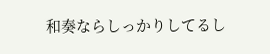和奏ならしっかりしてるし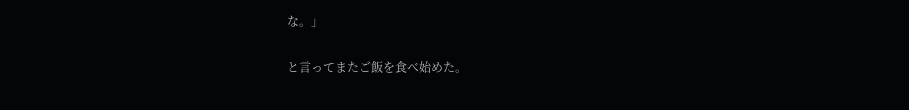な。」

と言ってまたご飯を食べ始めた。